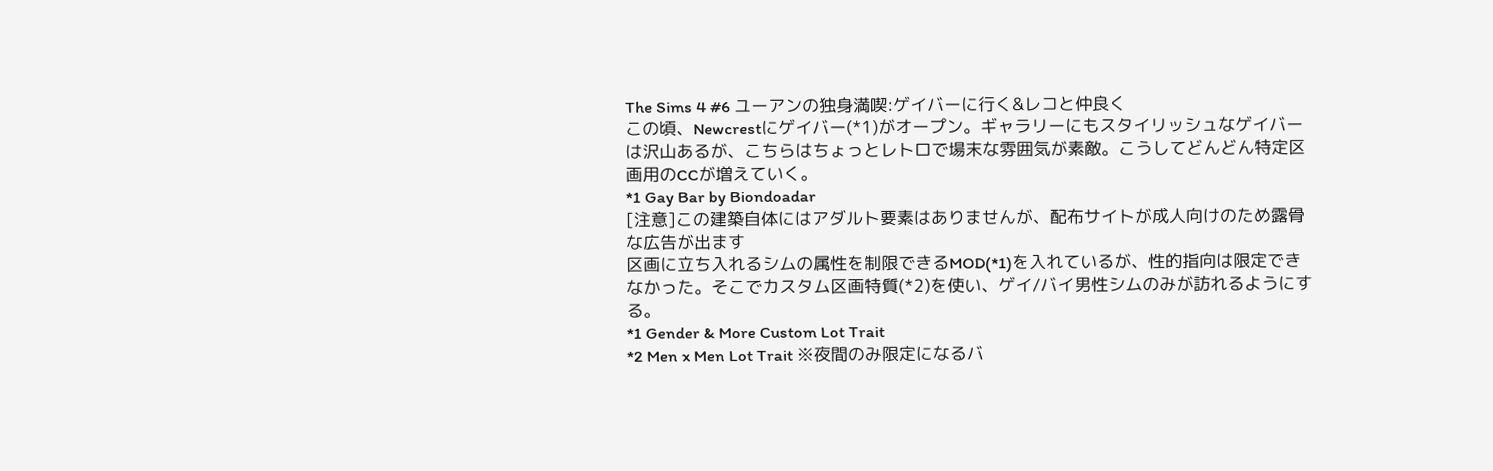The Sims 4 #6 ユーアンの独身満喫:ゲイバーに行く&レコと仲良く
この頃、Newcrestにゲイバー(*1)がオープン。ギャラリーにもスタイリッシュなゲイバーは沢山あるが、こちらはちょっとレトロで場末な雰囲気が素敵。こうしてどんどん特定区画用のCCが増えていく。
*1 Gay Bar by Biondoadar
[注意]この建築自体にはアダルト要素はありませんが、配布サイトが成人向けのため露骨な広告が出ます
区画に立ち入れるシムの属性を制限できるMOD(*1)を入れているが、性的指向は限定できなかった。そこでカスタム区画特質(*2)を使い、ゲイ/バイ男性シムのみが訪れるようにする。
*1 Gender & More Custom Lot Trait
*2 Men x Men Lot Trait ※夜間のみ限定になるバ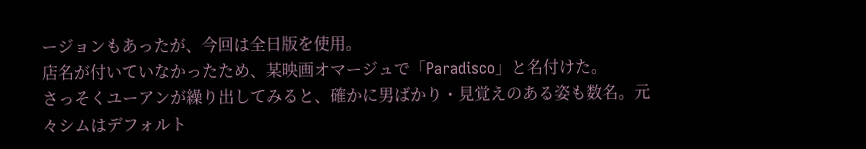ージョンもあったが、今回は全日版を使用。
店名が付いていなかったため、某映画オマージュで「Paradisco」と名付けた。
さっそくユーアンが繰り出してみると、確かに男ばかり・見覚えのある姿も数名。元々シムはデフォルト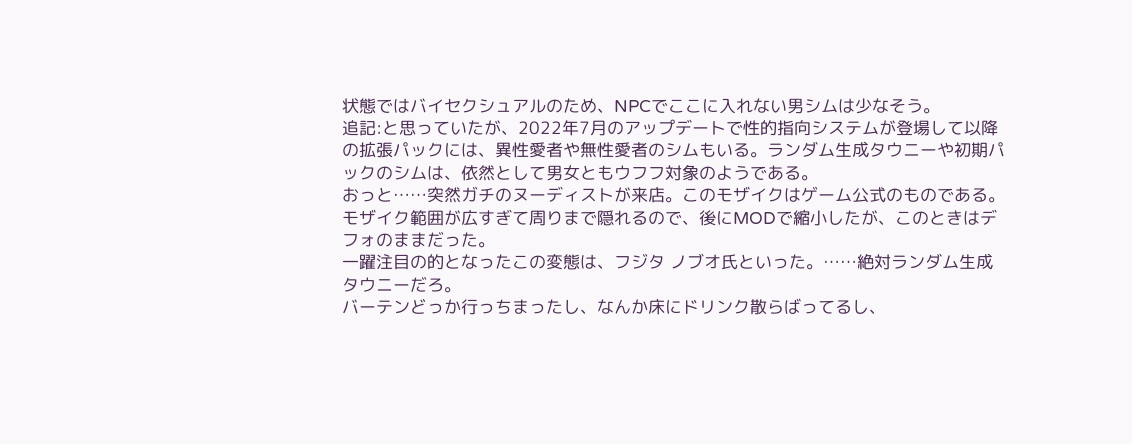状態ではバイセクシュアルのため、NPCでここに入れない男シムは少なそう。
追記:と思っていたが、2022年7月のアップデートで性的指向システムが登場して以降の拡張パックには、異性愛者や無性愛者のシムもいる。ランダム生成タウニーや初期パックのシムは、依然として男女ともウフフ対象のようである。
おっと……突然ガチのヌーディストが来店。このモザイクはゲーム公式のものである。モザイク範囲が広すぎて周りまで隠れるので、後にMODで縮小したが、このときはデフォのままだった。
一躍注目の的となったこの変態は、フジタ ノブオ氏といった。……絶対ランダム生成タウニーだろ。
バーテンどっか行っちまったし、なんか床にドリンク散らばってるし、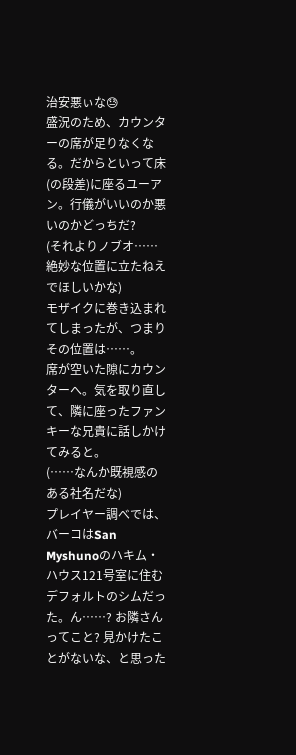治安悪ぃな😓
盛況のため、カウンターの席が足りなくなる。だからといって床(の段差)に座るユーアン。行儀がいいのか悪いのかどっちだ?
(それよりノブオ……絶妙な位置に立たねえでほしいかな)
モザイクに巻き込まれてしまったが、つまりその位置は……。
席が空いた隙にカウンターへ。気を取り直して、隣に座ったファンキーな兄貴に話しかけてみると。
(……なんか既視感のある社名だな)
プレイヤー調べでは、バーコはSan Myshunoのハキム・ハウス121号室に住むデフォルトのシムだった。ん……? お隣さんってこと? 見かけたことがないな、と思った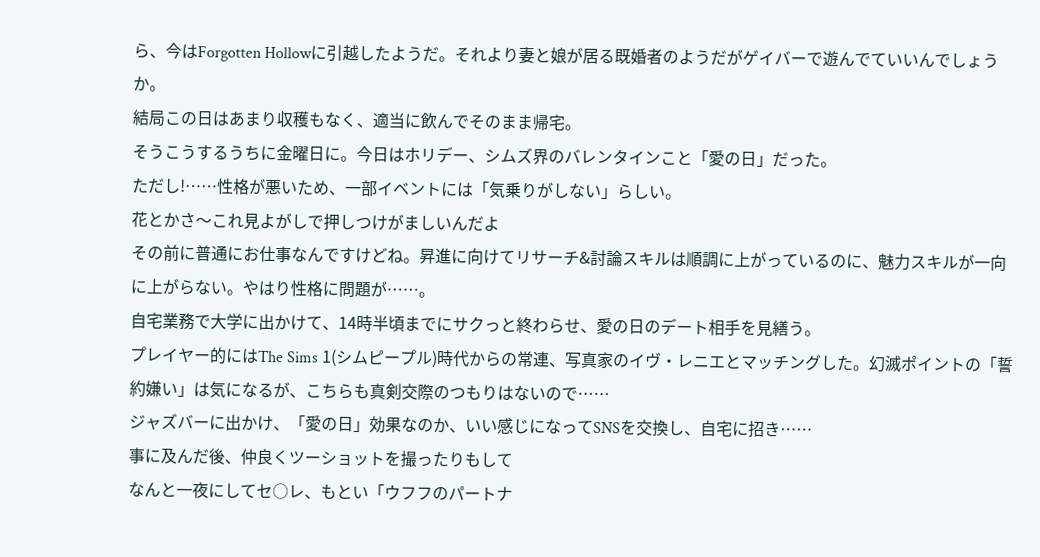ら、今はForgotten Hollowに引越したようだ。それより妻と娘が居る既婚者のようだがゲイバーで遊んでていいんでしょうか。
結局この日はあまり収穫もなく、適当に飲んでそのまま帰宅。
そうこうするうちに金曜日に。今日はホリデー、シムズ界のバレンタインこと「愛の日」だった。
ただし!……性格が悪いため、一部イベントには「気乗りがしない」らしい。
花とかさ〜これ見よがしで押しつけがましいんだよ
その前に普通にお仕事なんですけどね。昇進に向けてリサーチ&討論スキルは順調に上がっているのに、魅力スキルが一向に上がらない。やはり性格に問題が……。
自宅業務で大学に出かけて、14時半頃までにサクっと終わらせ、愛の日のデート相手を見繕う。
プレイヤー的にはThe Sims 1(シムピープル)時代からの常連、写真家のイヴ・レニエとマッチングした。幻滅ポイントの「誓約嫌い」は気になるが、こちらも真剣交際のつもりはないので……
ジャズバーに出かけ、「愛の日」効果なのか、いい感じになってSNSを交換し、自宅に招き……
事に及んだ後、仲良くツーショットを撮ったりもして
なんと一夜にしてセ○レ、もとい「ウフフのパートナ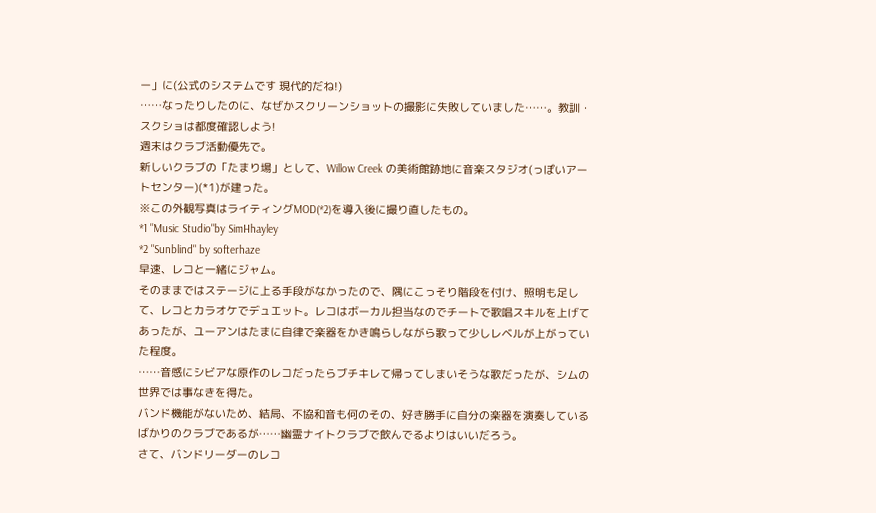ー」に(公式のシステムです 現代的だね!)
……なったりしたのに、なぜかスクリーンショットの撮影に失敗していました……。教訓・スクショは都度確認しよう!
週末はクラブ活動優先で。
新しいクラブの「たまり場」として、Willow Creek の美術館跡地に音楽スタジオ(っぽいアートセンター)(*1)が建った。
※この外観写真はライティングMOD(*2)を導入後に撮り直したもの。
*1 "Music Studio"by SimHhayley
*2 "Sunblind" by softerhaze
早速、レコと一緒にジャム。
そのままではステージに上る手段がなかったので、隅にこっそり階段を付け、照明も足して、レコとカラオケでデュエット。レコはボーカル担当なのでチートで歌唱スキルを上げてあったが、ユーアンはたまに自律で楽器をかき鳴らしながら歌って少しレベルが上がっていた程度。
……音感にシビアな原作のレコだったらブチキレて帰ってしまいそうな歌だったが、シムの世界では事なきを得た。
バンド機能がないため、結局、不協和音も何のその、好き勝手に自分の楽器を演奏しているばかりのクラブであるが……幽霊ナイトクラブで飲んでるよりはいいだろう。
さて、バンドリーダーのレコ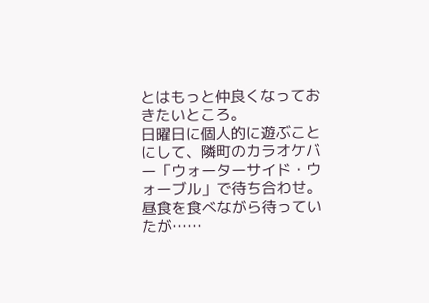とはもっと仲良くなっておきたいところ。
日曜日に個人的に遊ぶことにして、隣町のカラオケバー「ウォーターサイド・ウォーブル」で待ち合わせ。昼食を食べながら待っていたが……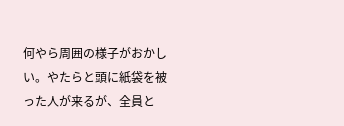何やら周囲の様子がおかしい。やたらと頭に紙袋を被った人が来るが、全員と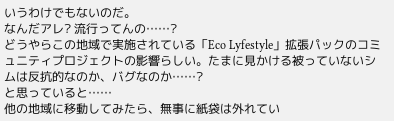いうわけでもないのだ。
なんだアレ? 流行ってんの……?
どうやらこの地域で実施されている「Eco Lyfestyle」拡張パックのコミュニティプロジェクトの影響らしい。たまに見かける被っていないシムは反抗的なのか、バグなのか……?
と思っていると……
他の地域に移動してみたら、無事に紙袋は外れてい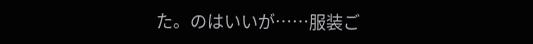た。のはいいが……服装ご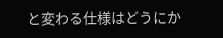と変わる仕様はどうにか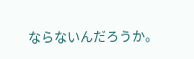ならないんだろうか。